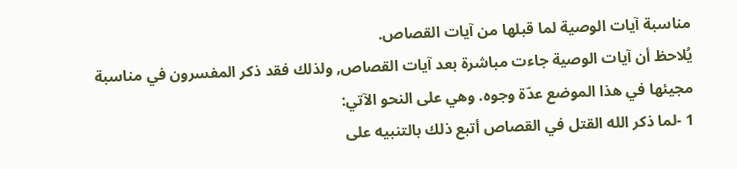مناسبة آيات الوصية لما قبلها من آيات القصاص.
يُلاحظ أن آيات الوصية جاءت مباشرة بعد آيات القصاص, ولذلك فقد ذكر المفسرون في مناسبة مجيئها في هذا الموضع عدّة وجوه. وهي على النحو الآتي:
1 -لما ذكر الله القتل في القصاص أتبع ذلك بالتنبيه على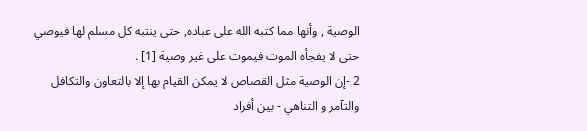الوصية , وأنها مما كتبه الله على عباده, حتى ينتبه كل مسلم لها فيوصي حتى لا يفجأه الموت فيموت على غير وصية [1] .
2 -إن الوصية مثل القصاص لا يمكن القيام بها إلا بالتعاون والتكافل والتآمر و التناهي - بين أفراد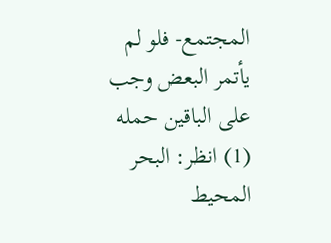المجتمع- فلو لم يأتمر البعض وجب على الباقين حمله
(1) انظر: البحر المحيط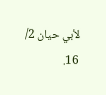لأبي حيان 2/ 16.